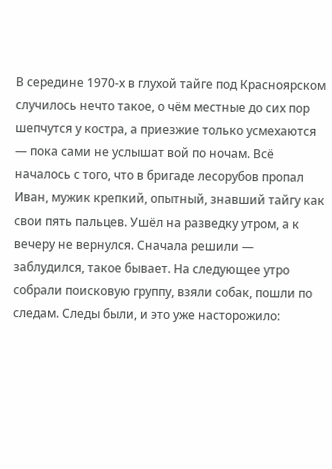В середине 1970‑х в глухой тайге под Красноярском случилось нечто такое, о чём местные до сих пор шепчутся у костра, а приезжие только усмехаются — пока сами не услышат вой по ночам. Всё началось с того, что в бригаде лесорубов пропал Иван, мужик крепкий, опытный, знавший тайгу как свои пять пальцев. Ушёл на разведку утром, а к вечеру не вернулся. Сначала решили — заблудился, такое бывает. На следующее утро собрали поисковую группу, взяли собак, пошли по следам. Следы были, и это уже насторожило: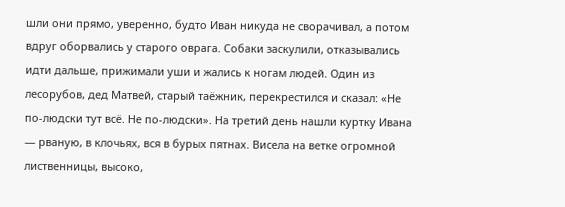шли они прямо, уверенно, будто Иван никуда не сворачивал, а потом вдруг оборвались у старого оврага. Собаки заскулили, отказывались идти дальше, прижимали уши и жались к ногам людей. Один из лесорубов, дед Матвей, старый таёжник, перекрестился и сказал: «Не по-людски тут всё. Не по-людски». На третий день нашли куртку Ивана — рваную, в клочьях, вся в бурых пятнах. Висела на ветке огромной лиственницы, высоко,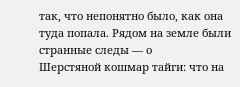так, что непонятно было, как она туда попала. Рядом на земле были странные следы — о
Шерстяной кошмар тайги: что на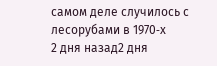самом деле случилось с лесорубами в 1970‑х
2 дня назад2 дня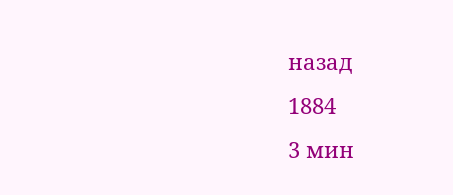назад
1884
3 мин